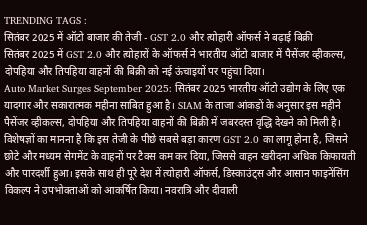TRENDING TAGS :
सितंबर 2025 में ऑटो बाजार की तेजी - GST 2.0 और त्योहारी ऑफर्स ने बढ़ाई बिक्री
सितंबर 2025 में GST 2.0 और त्योहारों के ऑफर्स ने भारतीय ऑटो बाजार में पैसेंजर व्हीकल्स, दोपहिया और तिपहिया वाहनों की बिक्री को नई ऊंचाइयों पर पहुंचा दिया।
Auto Market Surges September 2025: सितंबर 2025 भारतीय ऑटो उद्योग के लिए एक यादगार और सकारात्मक महीना साबित हुआ है। SIAM के ताजा आंकड़ों के अनुसार इस महीने पैसेंजर व्हीकल्स, दोपहिया और तिपहिया वाहनों की बिक्री में जबरदस्त वृद्धि देखने को मिली है। विशेषज्ञों का मानना है कि इस तेजी के पीछे सबसे बड़ा कारण GST 2.0 का लागू होना है, जिसने छोटे और मध्यम सेगमेंट के वाहनों पर टैक्स कम कर दिया, जिससे वाहन खरीदना अधिक किफायती और पारदर्शी हुआ। इसके साथ ही पूरे देश में त्योहारी ऑफर्स, डिस्काउंट्स और आसान फाइनेंसिंग विकल्प ने उपभोक्ताओं को आकर्षित किया। नवरात्रि और दीवाली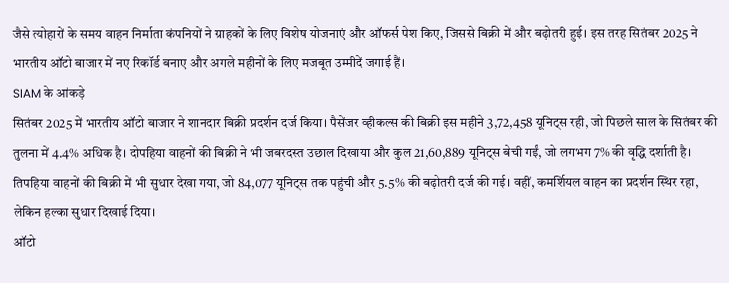जैसे त्योहारों के समय वाहन निर्माता कंपनियों ने ग्राहकों के लिए विशेष योजनाएं और ऑफर्स पेश किए, जिससे बिक्री में और बढ़ोतरी हुई। इस तरह सितंबर 2025 ने भारतीय ऑटो बाजार में नए रिकॉर्ड बनाए और अगले महीनों के लिए मजबूत उम्मीदें जगाई हैं।
SIAM के आंकड़े
सितंबर 2025 में भारतीय ऑटो बाजार ने शानदार बिक्री प्रदर्शन दर्ज किया। पैसेंजर व्हीकल्स की बिक्री इस महीने 3,72,458 यूनिट्स रही, जो पिछले साल के सितंबर की तुलना में 4.4% अधिक है। दोपहिया वाहनों की बिक्री ने भी जबरदस्त उछाल दिखाया और कुल 21,60,889 यूनिट्स बेची गईं, जो लगभग 7% की वृद्धि दर्शाती है। तिपहिया वाहनों की बिक्री में भी सुधार देखा गया, जो 84,077 यूनिट्स तक पहुंची और 5.5% की बढ़ोतरी दर्ज की गई। वहीं, कमर्शियल वाहन का प्रदर्शन स्थिर रहा, लेकिन हल्का सुधार दिखाई दिया।
ऑटो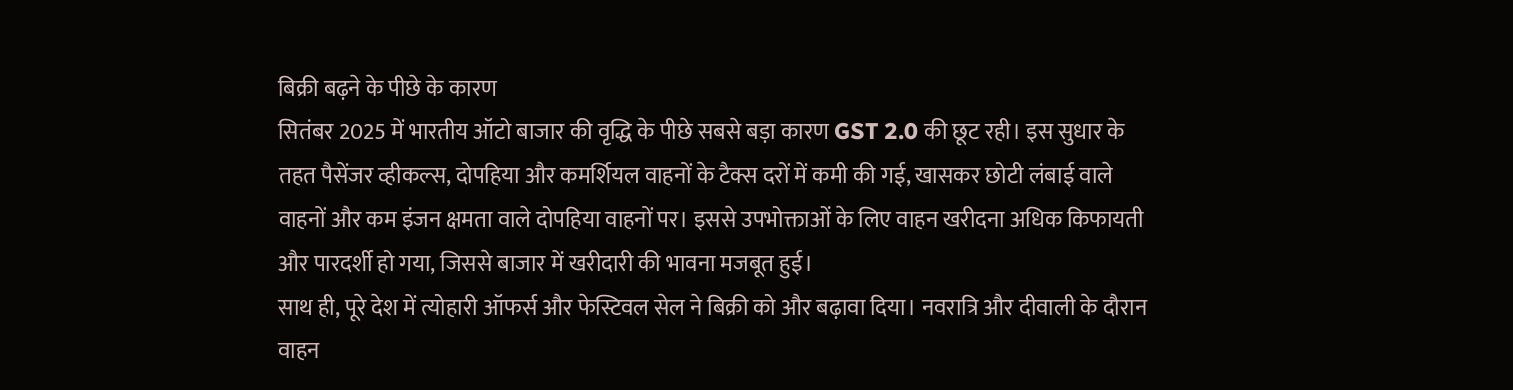बिक्री बढ़ने के पीछे के कारण
सितंबर 2025 में भारतीय ऑटो बाजार की वृद्धि के पीछे सबसे बड़ा कारण GST 2.0 की छूट रही। इस सुधार के तहत पैसेंजर व्हीकल्स, दोपहिया और कमर्शियल वाहनों के टैक्स दरों में कमी की गई, खासकर छोटी लंबाई वाले वाहनों और कम इंजन क्षमता वाले दोपहिया वाहनों पर। इससे उपभोक्ताओं के लिए वाहन खरीदना अधिक किफायती और पारदर्शी हो गया, जिससे बाजार में खरीदारी की भावना मजबूत हुई।
साथ ही, पूरे देश में त्योहारी ऑफर्स और फेस्टिवल सेल ने बिक्री को और बढ़ावा दिया। नवरात्रि और दीवाली के दौरान वाहन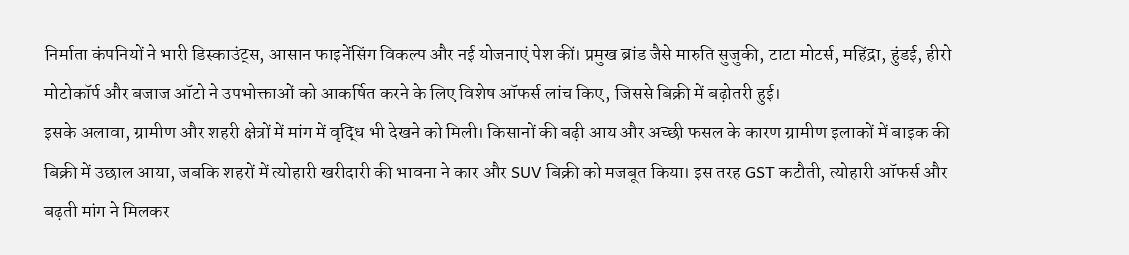निर्माता कंपनियों ने भारी डिस्काउंट्स, आसान फाइनेंसिंग विकल्प और नई योजनाएं पेश कीं। प्रमुख ब्रांड जैसे मारुति सुजुकी, टाटा मोटर्स, महिंद्रा, हुंडई, हीरो मोटोकॉर्प और बजाज ऑटो ने उपभोक्ताओं को आकर्षित करने के लिए विशेष ऑफर्स लांच किए, जिससे बिक्री में बढ़ोतरी हुई।
इसके अलावा, ग्रामीण और शहरी क्षेत्रों में मांग में वृद्धि भी देखने को मिली। किसानों की बढ़ी आय और अच्छी फसल के कारण ग्रामीण इलाकों में बाइक की बिक्री में उछाल आया, जबकि शहरों में त्योहारी खरीदारी की भावना ने कार और SUV बिक्री को मजबूत किया। इस तरह GST कटौती, त्योहारी ऑफर्स और बढ़ती मांग ने मिलकर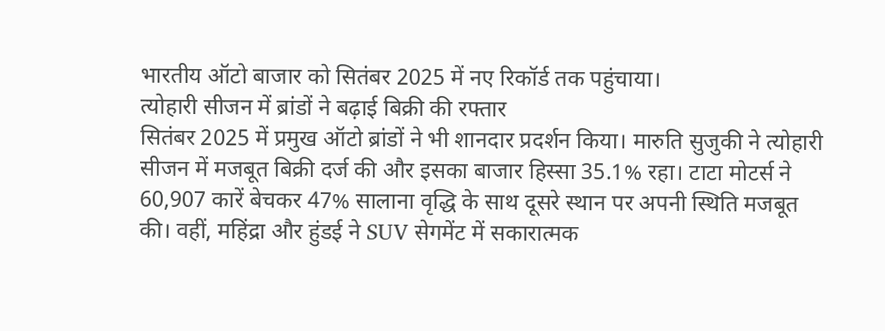भारतीय ऑटो बाजार को सितंबर 2025 में नए रिकॉर्ड तक पहुंचाया।
त्योहारी सीजन में ब्रांडों ने बढ़ाई बिक्री की रफ्तार
सितंबर 2025 में प्रमुख ऑटो ब्रांडों ने भी शानदार प्रदर्शन किया। मारुति सुजुकी ने त्योहारी सीजन में मजबूत बिक्री दर्ज की और इसका बाजार हिस्सा 35.1% रहा। टाटा मोटर्स ने 60,907 कारें बेचकर 47% सालाना वृद्धि के साथ दूसरे स्थान पर अपनी स्थिति मजबूत की। वहीं, महिंद्रा और हुंडई ने SUV सेगमेंट में सकारात्मक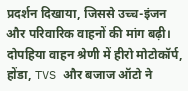प्रदर्शन दिखाया, जिससे उच्च-इंजन और परिवारिक वाहनों की मांग बढ़ी। दोपहिया वाहन श्रेणी में हीरो मोटोकॉर्प, होंडा, TVS और बजाज ऑटो ने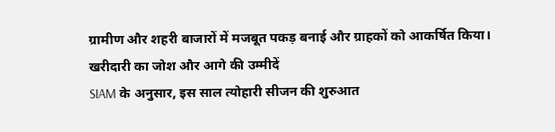ग्रामीण और शहरी बाजारों में मजबूत पकड़ बनाई और ग्राहकों को आकर्षित किया।
खरीदारी का जोश और आगे की उम्मीदें
SIAM के अनुसार, इस साल त्योहारी सीजन की शुरुआत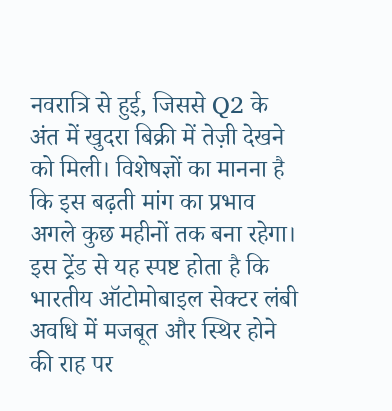नवरात्रि से हुई, जिससे Q2 के अंत में खुदरा बिक्री में तेज़ी देखने को मिली। विशेषज्ञों का मानना है कि इस बढ़ती मांग का प्रभाव अगले कुछ महीनों तक बना रहेगा। इस ट्रेंड से यह स्पष्ट होता है कि भारतीय ऑटोमोबाइल सेक्टर लंबी अवधि में मजबूत और स्थिर होने की राह पर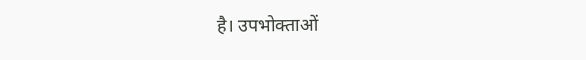है। उपभोक्ताओं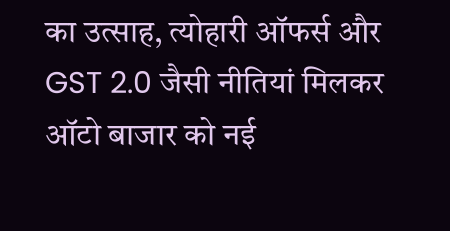का उत्साह, त्योहारी ऑफर्स और GST 2.0 जैसी नीतियां मिलकर ऑटो बाजार को नई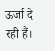ऊर्जा दे रही हैं।